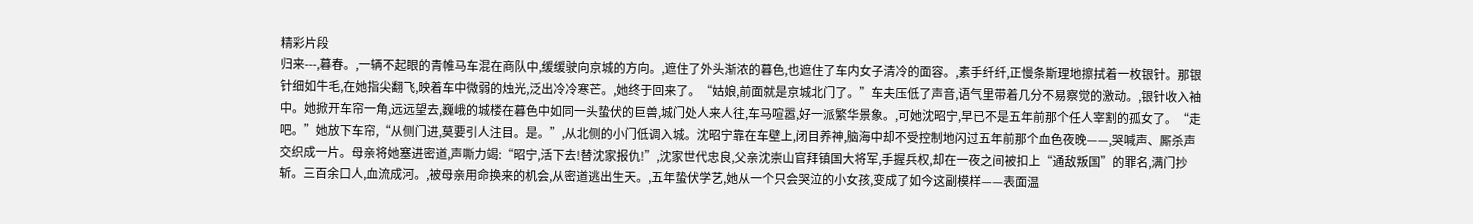精彩片段
归来---,暮春。,一辆不起眼的青帷马车混在商队中,缓缓驶向京城的方向。,遮住了外头渐浓的暮色,也遮住了车内女子清冷的面容。,素手纤纤,正慢条斯理地擦拭着一枚银针。那银针细如牛毛,在她指尖翻飞,映着车中微弱的烛光,泛出冷冷寒芒。,她终于回来了。“姑娘,前面就是京城北门了。”车夫压低了声音,语气里带着几分不易察觉的激动。,银针收入袖中。她掀开车帘一角,远远望去,巍峨的城楼在暮色中如同一头蛰伏的巨兽,城门处人来人往,车马喧嚣,好一派繁华景象。,可她沈昭宁,早已不是五年前那个任人宰割的孤女了。“走吧。”她放下车帘,“从侧门进,莫要引人注目。是。”,从北侧的小门低调入城。沈昭宁靠在车壁上,闭目养神,脑海中却不受控制地闪过五年前那个血色夜晚——,哭喊声、厮杀声交织成一片。母亲将她塞进密道,声嘶力竭:“昭宁,活下去!替沈家报仇!”,沈家世代忠良,父亲沈崇山官拜镇国大将军,手握兵权,却在一夜之间被扣上“通敌叛国”的罪名,满门抄斩。三百余口人,血流成河。,被母亲用命换来的机会,从密道逃出生天。,五年蛰伏学艺,她从一个只会哭泣的小女孩,变成了如今这副模样——表面温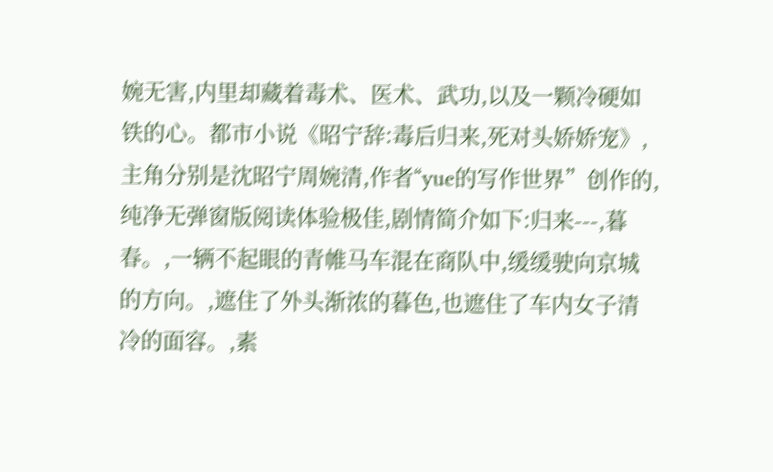婉无害,内里却藏着毒术、医术、武功,以及一颗冷硬如铁的心。都市小说《昭宁辞:毒后归来,死对头娇娇宠》,主角分别是沈昭宁周婉清,作者“yue的写作世界”创作的,纯净无弹窗版阅读体验极佳,剧情简介如下:归来---,暮春。,一辆不起眼的青帷马车混在商队中,缓缓驶向京城的方向。,遮住了外头渐浓的暮色,也遮住了车内女子清冷的面容。,素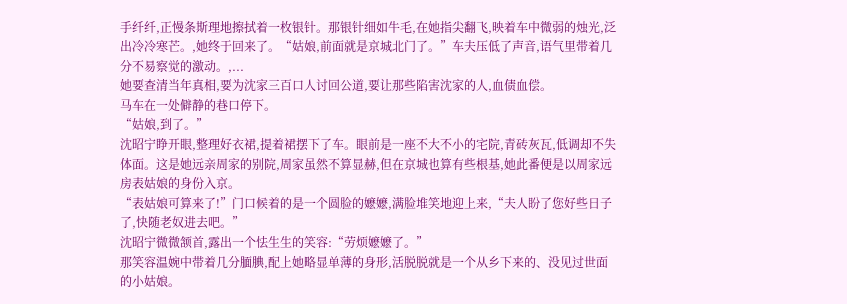手纤纤,正慢条斯理地擦拭着一枚银针。那银针细如牛毛,在她指尖翻飞,映着车中微弱的烛光,泛出冷冷寒芒。,她终于回来了。“姑娘,前面就是京城北门了。”车夫压低了声音,语气里带着几分不易察觉的激动。,...
她要查清当年真相,要为沈家三百口人讨回公道,要让那些陷害沈家的人,血债血偿。
马车在一处僻静的巷口停下。
“姑娘,到了。”
沈昭宁睁开眼,整理好衣裙,提着裙摆下了车。眼前是一座不大不小的宅院,青砖灰瓦,低调却不失体面。这是她远亲周家的别院,周家虽然不算显赫,但在京城也算有些根基,她此番便是以周家远房表姑娘的身份入京。
“表姑娘可算来了!”门口候着的是一个圆脸的嬷嬷,满脸堆笑地迎上来,“夫人盼了您好些日子了,快随老奴进去吧。”
沈昭宁微微颔首,露出一个怯生生的笑容:“劳烦嬷嬷了。”
那笑容温婉中带着几分腼腆,配上她略显单薄的身形,活脱脱就是一个从乡下来的、没见过世面的小姑娘。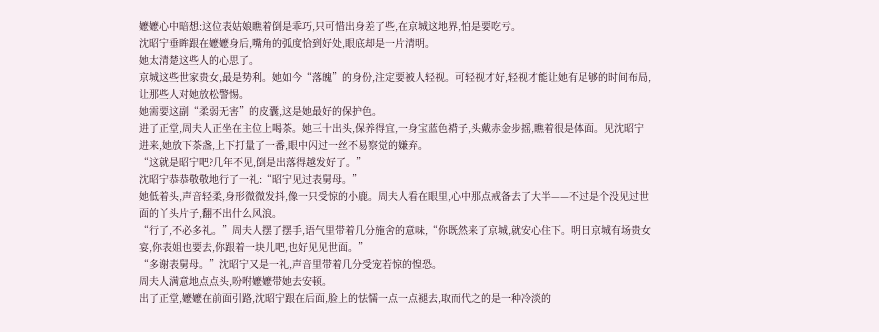嬷嬷心中暗想:这位表姑娘瞧着倒是乖巧,只可惜出身差了些,在京城这地界,怕是要吃亏。
沈昭宁垂眸跟在嬷嬷身后,嘴角的弧度恰到好处,眼底却是一片清明。
她太清楚这些人的心思了。
京城这些世家贵女,最是势利。她如今“落魄”的身份,注定要被人轻视。可轻视才好,轻视才能让她有足够的时间布局,让那些人对她放松警惕。
她需要这副“柔弱无害”的皮囊,这是她最好的保护色。
进了正堂,周夫人正坐在主位上喝茶。她三十出头,保养得宜,一身宝蓝色褙子,头戴赤金步摇,瞧着很是体面。见沈昭宁进来,她放下茶盏,上下打量了一番,眼中闪过一丝不易察觉的嫌弃。
“这就是昭宁吧?几年不见,倒是出落得越发好了。”
沈昭宁恭恭敬敬地行了一礼:“昭宁见过表舅母。”
她低着头,声音轻柔,身形微微发抖,像一只受惊的小鹿。周夫人看在眼里,心中那点戒备去了大半——不过是个没见过世面的丫头片子,翻不出什么风浪。
“行了,不必多礼。”周夫人摆了摆手,语气里带着几分施舍的意味,“你既然来了京城,就安心住下。明日京城有场贵女宴,你表姐也要去,你跟着一块儿吧,也好见见世面。”
“多谢表舅母。”沈昭宁又是一礼,声音里带着几分受宠若惊的惶恐。
周夫人满意地点点头,吩咐嬷嬷带她去安顿。
出了正堂,嬷嬷在前面引路,沈昭宁跟在后面,脸上的怯懦一点一点褪去,取而代之的是一种冷淡的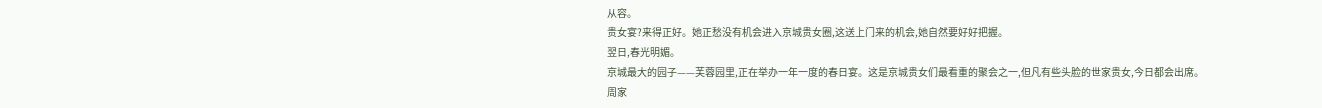从容。
贵女宴?来得正好。她正愁没有机会进入京城贵女圈,这送上门来的机会,她自然要好好把握。
翌日,春光明媚。
京城最大的园子——芙蓉园里,正在举办一年一度的春日宴。这是京城贵女们最看重的聚会之一,但凡有些头脸的世家贵女,今日都会出席。
周家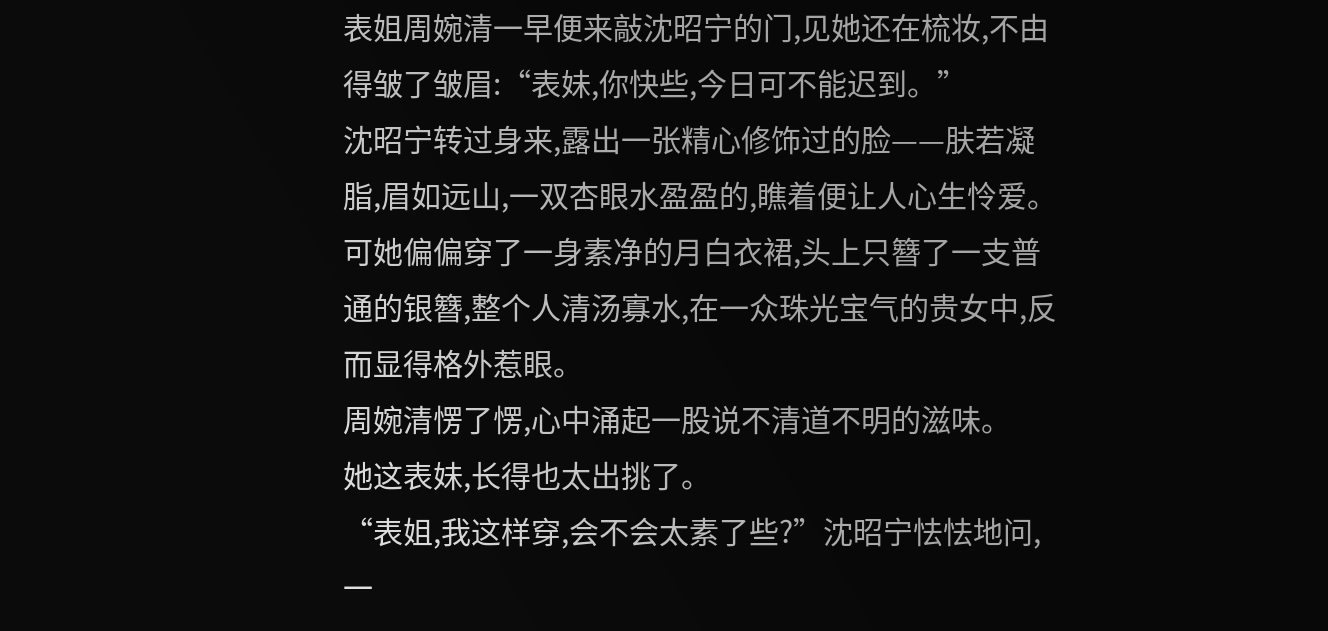表姐周婉清一早便来敲沈昭宁的门,见她还在梳妆,不由得皱了皱眉:“表妹,你快些,今日可不能迟到。”
沈昭宁转过身来,露出一张精心修饰过的脸——肤若凝脂,眉如远山,一双杏眼水盈盈的,瞧着便让人心生怜爱。可她偏偏穿了一身素净的月白衣裙,头上只簪了一支普通的银簪,整个人清汤寡水,在一众珠光宝气的贵女中,反而显得格外惹眼。
周婉清愣了愣,心中涌起一股说不清道不明的滋味。
她这表妹,长得也太出挑了。
“表姐,我这样穿,会不会太素了些?”沈昭宁怯怯地问,一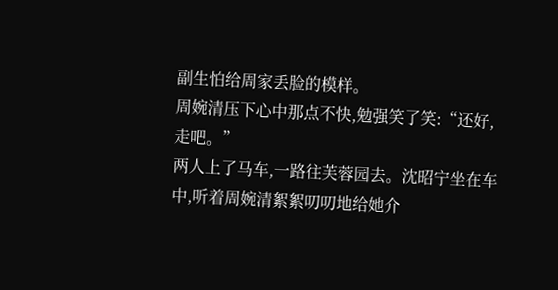副生怕给周家丢脸的模样。
周婉清压下心中那点不快,勉强笑了笑:“还好,走吧。”
两人上了马车,一路往芙蓉园去。沈昭宁坐在车中,听着周婉清絮絮叨叨地给她介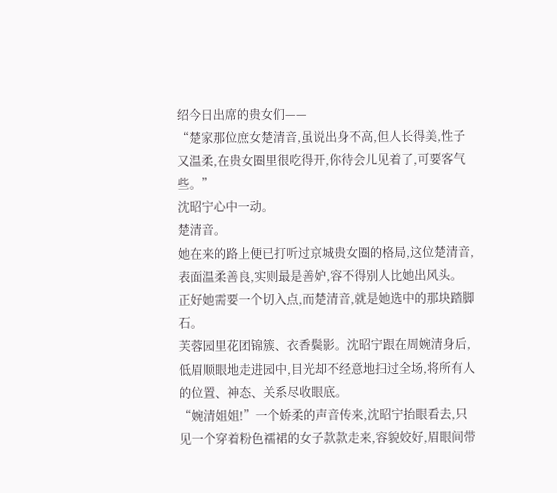绍今日出席的贵女们——
“楚家那位庶女楚清音,虽说出身不高,但人长得美,性子又温柔,在贵女圈里很吃得开,你待会儿见着了,可要客气些。”
沈昭宁心中一动。
楚清音。
她在来的路上便已打听过京城贵女圈的格局,这位楚清音,表面温柔善良,实则最是善妒,容不得别人比她出风头。
正好她需要一个切入点,而楚清音,就是她选中的那块踏脚石。
芙蓉园里花团锦簇、衣香鬓影。沈昭宁跟在周婉清身后,低眉顺眼地走进园中,目光却不经意地扫过全场,将所有人的位置、神态、关系尽收眼底。
“婉清姐姐!”一个娇柔的声音传来,沈昭宁抬眼看去,只见一个穿着粉色襦裙的女子款款走来,容貌姣好,眉眼间带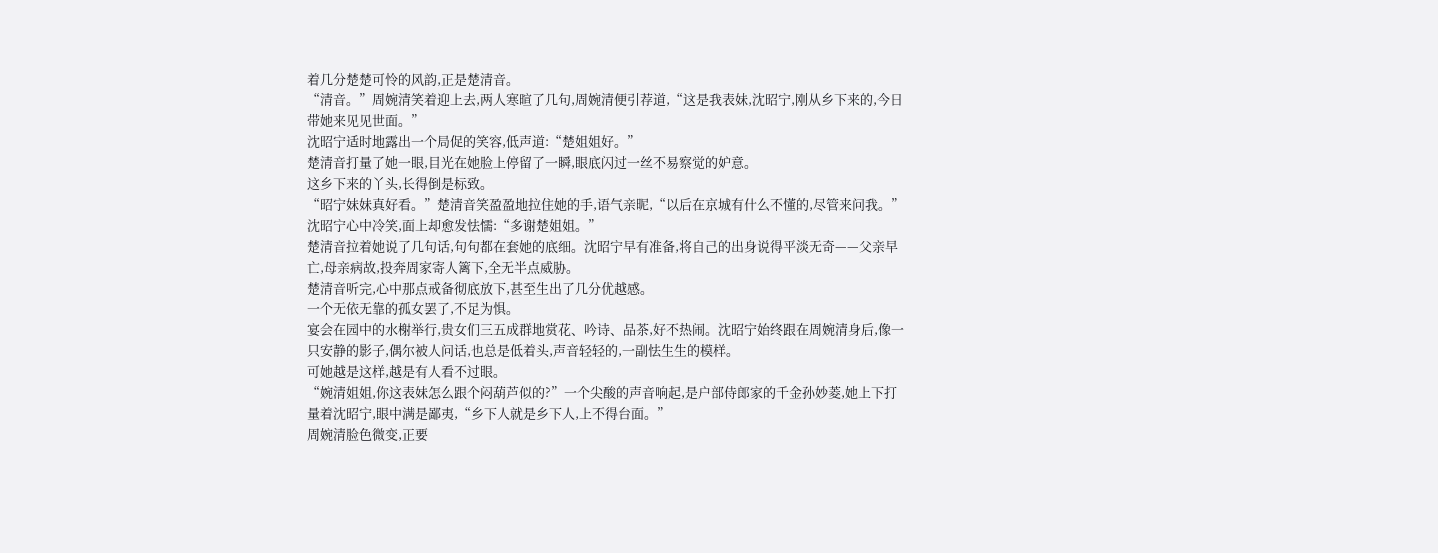着几分楚楚可怜的风韵,正是楚清音。
“清音。”周婉清笑着迎上去,两人寒暄了几句,周婉清便引荐道,“这是我表妹,沈昭宁,刚从乡下来的,今日带她来见见世面。”
沈昭宁适时地露出一个局促的笑容,低声道:“楚姐姐好。”
楚清音打量了她一眼,目光在她脸上停留了一瞬,眼底闪过一丝不易察觉的妒意。
这乡下来的丫头,长得倒是标致。
“昭宁妹妹真好看。”楚清音笑盈盈地拉住她的手,语气亲昵,“以后在京城有什么不懂的,尽管来问我。”
沈昭宁心中冷笑,面上却愈发怯懦:“多谢楚姐姐。”
楚清音拉着她说了几句话,句句都在套她的底细。沈昭宁早有准备,将自己的出身说得平淡无奇——父亲早亡,母亲病故,投奔周家寄人篱下,全无半点威胁。
楚清音听完,心中那点戒备彻底放下,甚至生出了几分优越感。
一个无依无靠的孤女罢了,不足为惧。
宴会在园中的水榭举行,贵女们三五成群地赏花、吟诗、品茶,好不热闹。沈昭宁始终跟在周婉清身后,像一只安静的影子,偶尔被人问话,也总是低着头,声音轻轻的,一副怯生生的模样。
可她越是这样,越是有人看不过眼。
“婉清姐姐,你这表妹怎么跟个闷葫芦似的?”一个尖酸的声音响起,是户部侍郎家的千金孙妙菱,她上下打量着沈昭宁,眼中满是鄙夷,“乡下人就是乡下人,上不得台面。”
周婉清脸色微变,正要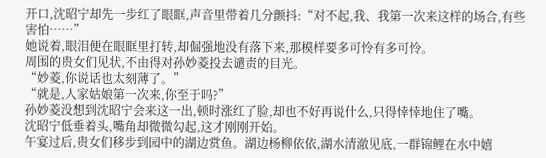开口,沈昭宁却先一步红了眼眶,声音里带着几分颤抖:“对不起,我、我第一次来这样的场合,有些害怕……”
她说着,眼泪便在眼眶里打转,却倔强地没有落下来,那模样要多可怜有多可怜。
周围的贵女们见状,不由得对孙妙菱投去谴责的目光。
“妙菱,你说话也太刻薄了。”
“就是,人家姑娘第一次来,你至于吗?”
孙妙菱没想到沈昭宁会来这一出,顿时涨红了脸,却也不好再说什么,只得悻悻地住了嘴。
沈昭宁低垂着头,嘴角却微微勾起,这才刚刚开始。
午宴过后,贵女们移步到园中的湖边赏鱼。湖边杨柳依依,湖水清澈见底,一群锦鲤在水中嬉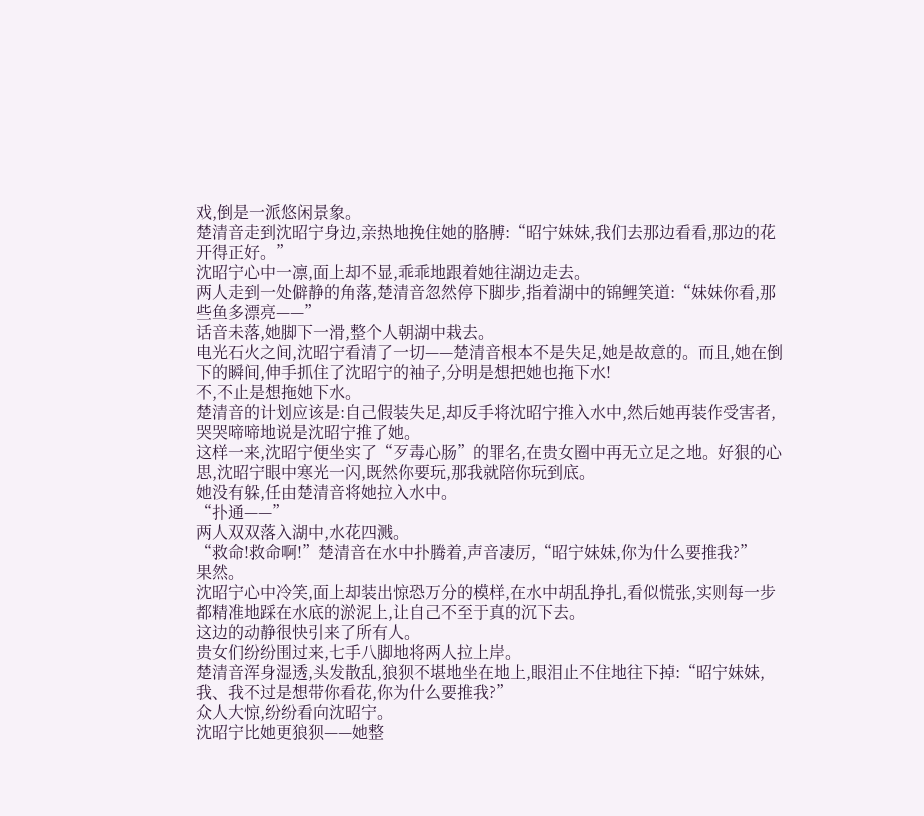戏,倒是一派悠闲景象。
楚清音走到沈昭宁身边,亲热地挽住她的胳膊:“昭宁妹妹,我们去那边看看,那边的花开得正好。”
沈昭宁心中一凛,面上却不显,乖乖地跟着她往湖边走去。
两人走到一处僻静的角落,楚清音忽然停下脚步,指着湖中的锦鲤笑道:“妹妹你看,那些鱼多漂亮——”
话音未落,她脚下一滑,整个人朝湖中栽去。
电光石火之间,沈昭宁看清了一切——楚清音根本不是失足,她是故意的。而且,她在倒下的瞬间,伸手抓住了沈昭宁的袖子,分明是想把她也拖下水!
不,不止是想拖她下水。
楚清音的计划应该是:自己假装失足,却反手将沈昭宁推入水中,然后她再装作受害者,哭哭啼啼地说是沈昭宁推了她。
这样一来,沈昭宁便坐实了“歹毒心肠”的罪名,在贵女圈中再无立足之地。好狠的心思,沈昭宁眼中寒光一闪,既然你要玩,那我就陪你玩到底。
她没有躲,任由楚清音将她拉入水中。
“扑通——”
两人双双落入湖中,水花四溅。
“救命!救命啊!”楚清音在水中扑腾着,声音凄厉,“昭宁妹妹,你为什么要推我?”
果然。
沈昭宁心中冷笑,面上却装出惊恐万分的模样,在水中胡乱挣扎,看似慌张,实则每一步都精准地踩在水底的淤泥上,让自己不至于真的沉下去。
这边的动静很快引来了所有人。
贵女们纷纷围过来,七手八脚地将两人拉上岸。
楚清音浑身湿透,头发散乱,狼狈不堪地坐在地上,眼泪止不住地往下掉:“昭宁妹妹,我、我不过是想带你看花,你为什么要推我?”
众人大惊,纷纷看向沈昭宁。
沈昭宁比她更狼狈——她整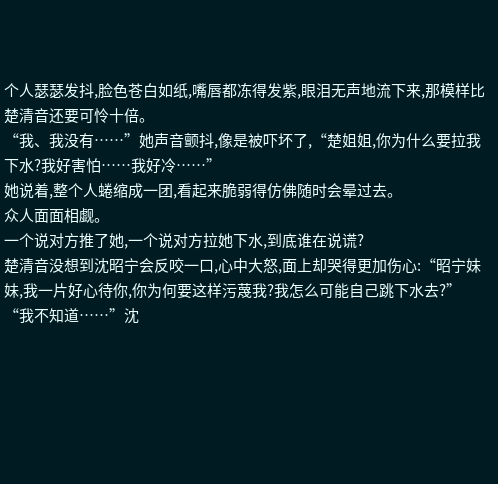个人瑟瑟发抖,脸色苍白如纸,嘴唇都冻得发紫,眼泪无声地流下来,那模样比楚清音还要可怜十倍。
“我、我没有……”她声音颤抖,像是被吓坏了,“楚姐姐,你为什么要拉我下水?我好害怕……我好冷……”
她说着,整个人蜷缩成一团,看起来脆弱得仿佛随时会晕过去。
众人面面相觑。
一个说对方推了她,一个说对方拉她下水,到底谁在说谎?
楚清音没想到沈昭宁会反咬一口,心中大怒,面上却哭得更加伤心:“昭宁妹妹,我一片好心待你,你为何要这样污蔑我?我怎么可能自己跳下水去?”
“我不知道……”沈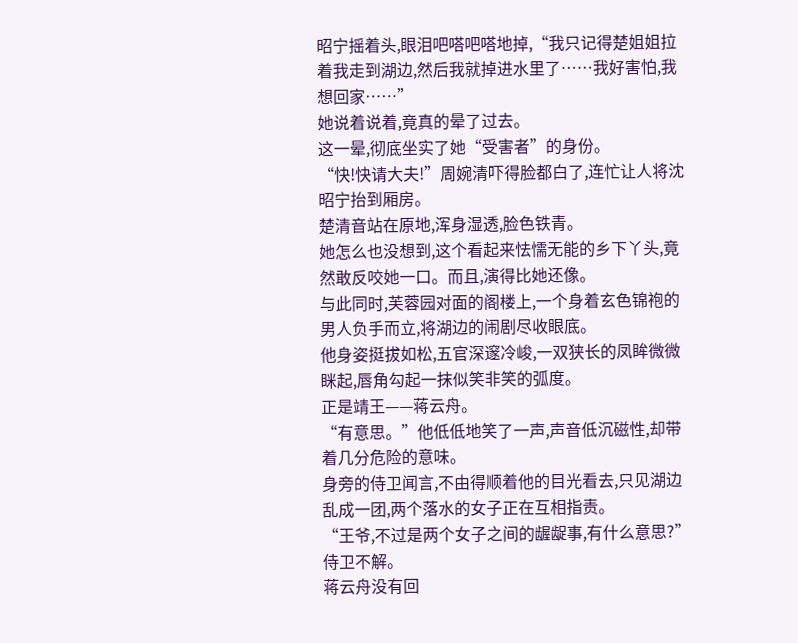昭宁摇着头,眼泪吧嗒吧嗒地掉,“我只记得楚姐姐拉着我走到湖边,然后我就掉进水里了……我好害怕,我想回家……”
她说着说着,竟真的晕了过去。
这一晕,彻底坐实了她“受害者”的身份。
“快!快请大夫!”周婉清吓得脸都白了,连忙让人将沈昭宁抬到厢房。
楚清音站在原地,浑身湿透,脸色铁青。
她怎么也没想到,这个看起来怯懦无能的乡下丫头,竟然敢反咬她一口。而且,演得比她还像。
与此同时,芙蓉园对面的阁楼上,一个身着玄色锦袍的男人负手而立,将湖边的闹剧尽收眼底。
他身姿挺拔如松,五官深邃冷峻,一双狭长的凤眸微微眯起,唇角勾起一抹似笑非笑的弧度。
正是靖王——蒋云舟。
“有意思。”他低低地笑了一声,声音低沉磁性,却带着几分危险的意味。
身旁的侍卫闻言,不由得顺着他的目光看去,只见湖边乱成一团,两个落水的女子正在互相指责。
“王爷,不过是两个女子之间的龌龊事,有什么意思?”侍卫不解。
蒋云舟没有回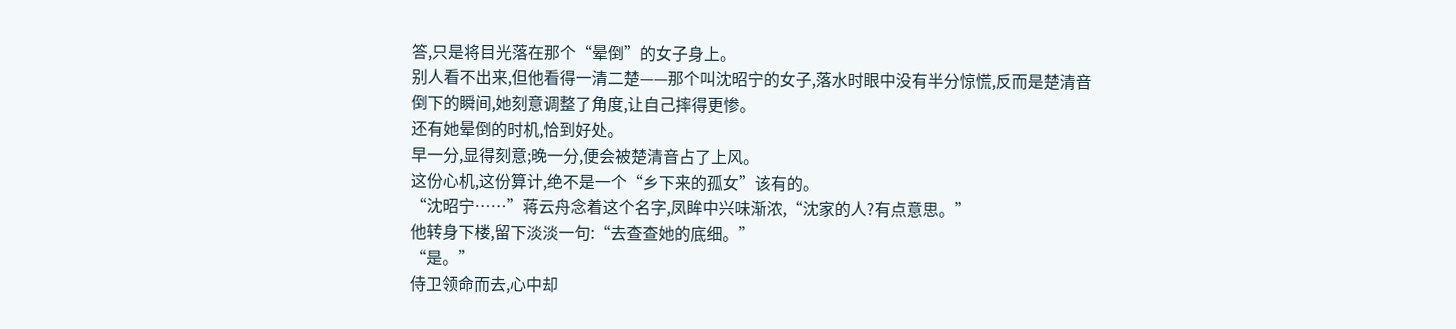答,只是将目光落在那个“晕倒”的女子身上。
别人看不出来,但他看得一清二楚——那个叫沈昭宁的女子,落水时眼中没有半分惊慌,反而是楚清音倒下的瞬间,她刻意调整了角度,让自己摔得更惨。
还有她晕倒的时机,恰到好处。
早一分,显得刻意;晚一分,便会被楚清音占了上风。
这份心机,这份算计,绝不是一个“乡下来的孤女”该有的。
“沈昭宁……”蒋云舟念着这个名字,凤眸中兴味渐浓,“沈家的人?有点意思。”
他转身下楼,留下淡淡一句:“去查查她的底细。”
“是。”
侍卫领命而去,心中却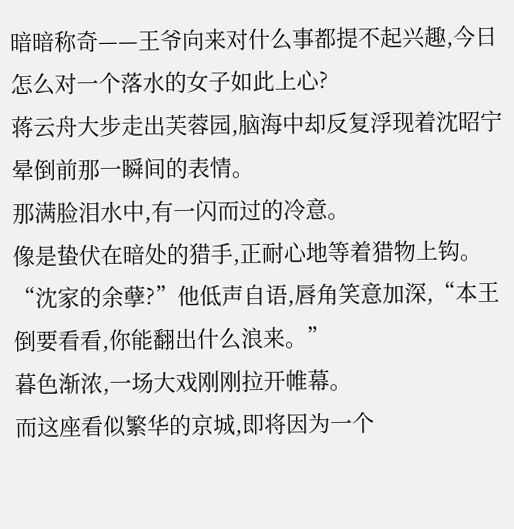暗暗称奇——王爷向来对什么事都提不起兴趣,今日怎么对一个落水的女子如此上心?
蒋云舟大步走出芙蓉园,脑海中却反复浮现着沈昭宁晕倒前那一瞬间的表情。
那满脸泪水中,有一闪而过的冷意。
像是蛰伏在暗处的猎手,正耐心地等着猎物上钩。
“沈家的余孽?”他低声自语,唇角笑意加深,“本王倒要看看,你能翻出什么浪来。”
暮色渐浓,一场大戏刚刚拉开帷幕。
而这座看似繁华的京城,即将因为一个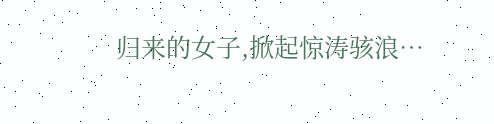归来的女子,掀起惊涛骇浪…